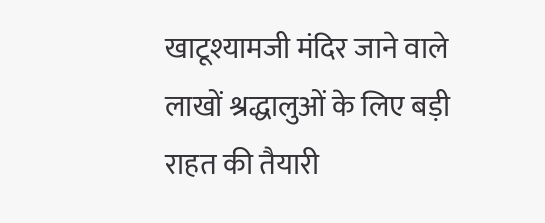खाटूश्यामजी मंदिर जाने वाले लाखों श्रद्धालुओं के लिए बड़ी राहत की तैयारी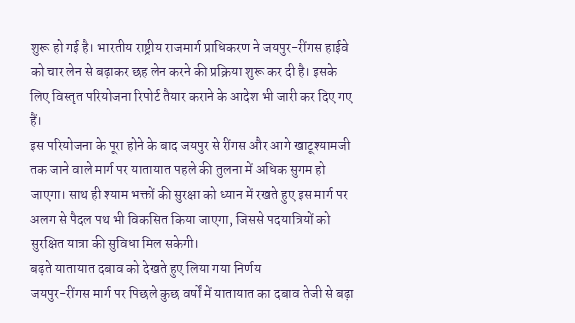शुरू हो गई है। भारतीय राष्ट्रीय राजमार्ग प्राधिकरण ने जयपुर-रींगस हाईवे को चार लेन से बढ़ाकर छह लेन करने की प्रक्रिया शुरू कर दी है। इसके लिए विस्तृत परियोजना रिपोर्ट तैयार कराने के आदेश भी जारी कर दिए गए हैं।
इस परियोजना के पूरा होने के बाद जयपुर से रींगस और आगे खाटूश्यामजी तक जाने वाले मार्ग पर यातायात पहले की तुलना में अधिक सुगम हो जाएगा। साथ ही श्याम भक्तों की सुरक्षा को ध्यान में रखते हुए इस मार्ग पर अलग से पैदल पथ भी विकसित किया जाएगा, जिससे पदयात्रियों को सुरक्षित यात्रा की सुविधा मिल सकेगी।
बढ़ते यातायात दबाव को देखते हुए लिया गया निर्णय
जयपुर-रींगस मार्ग पर पिछले कुछ वर्षों में यातायात का दबाव तेजी से बढ़ा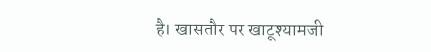है। खासतौर पर खाटूश्यामजी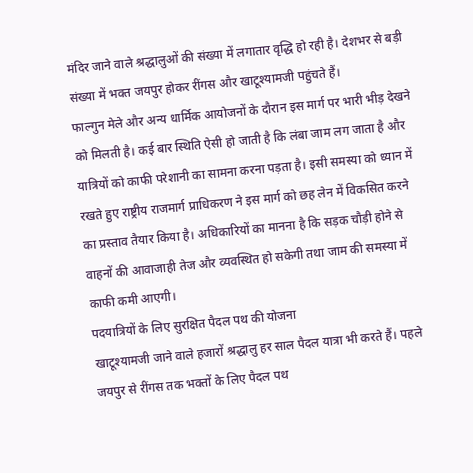मंदिर जाने वाले श्रद्धालुओं की संख्या में लगातार वृद्धि हो रही है। देशभर से बड़ी संख्या में भक्त जयपुर होकर रींगस और खाटूश्यामजी पहुंचते हैं।
फाल्गुन मेले और अन्य धार्मिक आयोजनों के दौरान इस मार्ग पर भारी भीड़ देखने को मिलती है। कई बार स्थिति ऐसी हो जाती है कि लंबा जाम लग जाता है और यात्रियों को काफी परेशानी का सामना करना पड़ता है। इसी समस्या को ध्यान में रखते हुए राष्ट्रीय राजमार्ग प्राधिकरण ने इस मार्ग को छह लेन में विकसित करने का प्रस्ताव तैयार किया है। अधिकारियों का मानना है कि सड़क चौड़ी होने से वाहनों की आवाजाही तेज और व्यवस्थित हो सकेगी तथा जाम की समस्या में काफी कमी आएगी।
पदयात्रियों के लिए सुरक्षित पैदल पथ की योजना
खाटूश्यामजी जाने वाले हजारों श्रद्धालु हर साल पैदल यात्रा भी करते हैं। पहले जयपुर से रींगस तक भक्तों के लिए पैदल पथ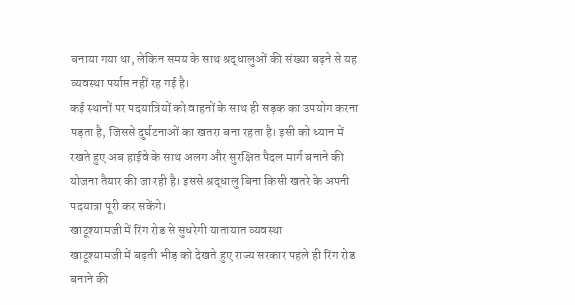बनाया गया था, लेकिन समय के साथ श्रद्धालुओं की संख्या बढ़ने से यह व्यवस्था पर्याप्त नहीं रह गई है।
कई स्थानों पर पदयात्रियों को वाहनों के साथ ही सड़क का उपयोग करना पड़ता है, जिससे दुर्घटनाओं का खतरा बना रहता है। इसी को ध्यान में रखते हुए अब हाईवे के साथ अलग और सुरक्षित पैदल मार्ग बनाने की योजना तैयार की जा रही है। इससे श्रद्धालु बिना किसी खतरे के अपनी पदयात्रा पूरी कर सकेंगे।
खाटूश्यामजी में रिंग रोड से सुधरेगी यातायात व्यवस्था
खाटूश्यामजी में बढ़ती भीड़ को देखते हुए राज्य सरकार पहले ही रिंग रोड बनाने की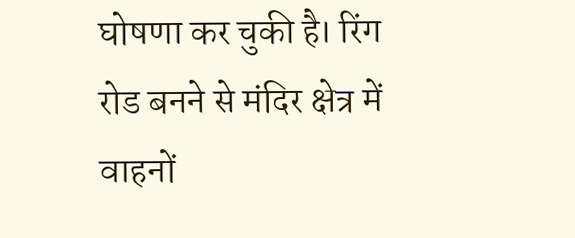घोषणा कर चुकी है। रिंग रोड बनने से मंदिर क्षेत्र में वाहनों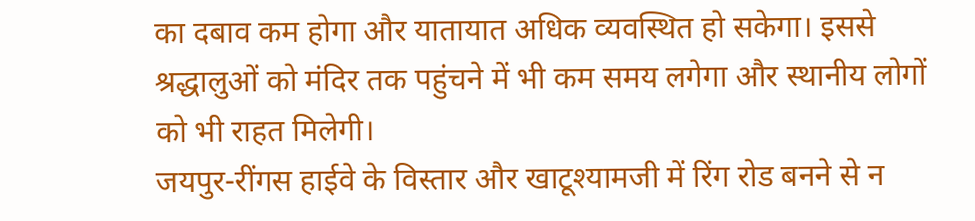का दबाव कम होगा और यातायात अधिक व्यवस्थित हो सकेगा। इससे श्रद्धालुओं को मंदिर तक पहुंचने में भी कम समय लगेगा और स्थानीय लोगों को भी राहत मिलेगी।
जयपुर-रींगस हाईवे के विस्तार और खाटूश्यामजी में रिंग रोड बनने से न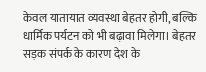केवल यातायात व्यवस्था बेहतर होगी, बल्कि धार्मिक पर्यटन को भी बढ़ावा मिलेगा। बेहतर सड़क संपर्क के कारण देश के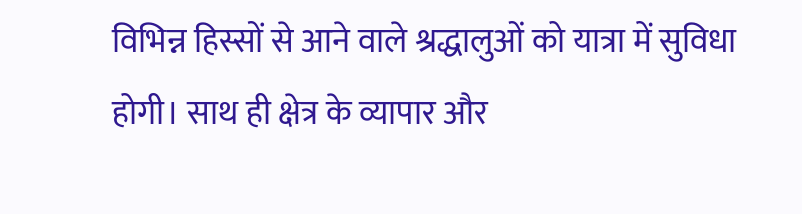विभिन्न हिस्सों से आने वाले श्रद्धालुओं को यात्रा में सुविधा होगी। साथ ही क्षेत्र के व्यापार और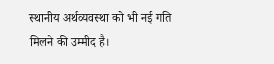स्थानीय अर्थव्यवस्था को भी नई गति मिलने की उम्मीद है।